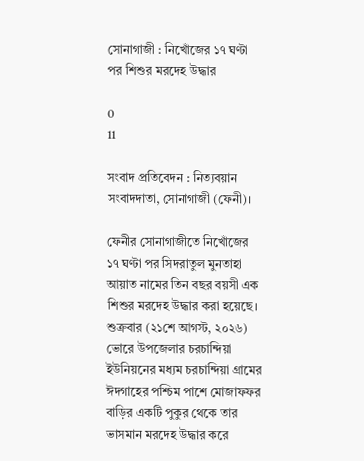সোনাগাজী : নিখোঁজের ১৭ ঘণ্টা পর শিশুর মরদেহ উদ্ধার

0
11

সংবাদ প্রতিবেদন : নিত্যবয়ান সংবাদদাতা, সোনাগাজী (ফেনী)।

ফেনীর সোনাগাজীতে নিখোঁজের ১৭ ঘণ্টা পর সিদরাতুল মুনতাহা আয়াত নামের তিন বছর বয়সী এক শিশুর মরদেহ উদ্ধার করা হয়েছে। শুক্রবার (২১শে আগস্ট, ২০২৬) ভোরে উপজেলার চরচান্দিয়া ইউনিয়নের মধ্যম চরচান্দিয়া গ্রামের ঈদগাহের পশ্চিম পাশে মোজাফফর বাড়ির একটি পুকুর থেকে তার ভাসমান মরদেহ উদ্ধার করে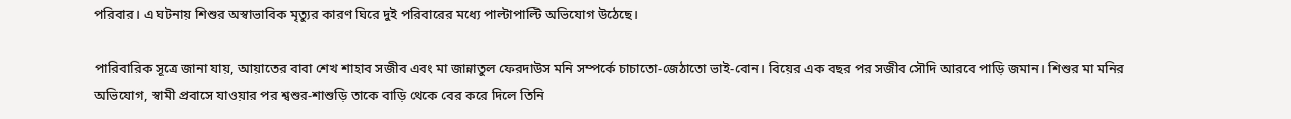পরিবার। এ ঘটনায় শিশুর অস্বাভাবিক মৃত্যুর কারণ ঘিরে দুই পরিবারের মধ্যে পাল্টাপাল্টি অভিযোগ উঠেছে।

পারিবারিক সূত্রে জানা যায়, আয়াতের বাবা শেখ শাহাব সজীব এবং মা জান্নাতুল ফেরদাউস মনি সম্পর্কে চাচাতো-জেঠাতো ভাই-বোন। বিয়ের এক বছর পর সজীব সৌদি আরবে পাড়ি জমান। শিশুর মা মনির অভিযোগ, স্বামী প্রবাসে যাওয়ার পর শ্বশুর-শাশুড়ি তাকে বাড়ি থেকে বের করে দিলে তিনি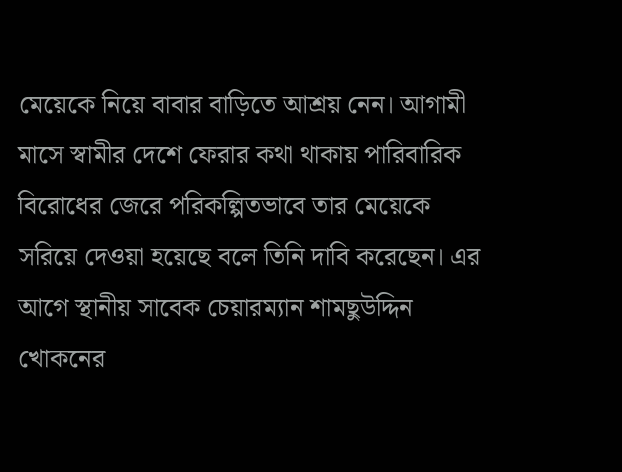মেয়েকে নিয়ে বাবার বাড়িতে আশ্রয় নেন। আগামী মাসে স্বামীর দেশে ফেরার কথা থাকায় পারিবারিক বিরোধের জেরে পরিকল্পিতভাবে তার মেয়েকে সরিয়ে দেওয়া হয়েছে বলে তিনি দাবি করেছেন। এর আগে স্থানীয় সাবেক চেয়ারম্যান শামছুউদ্দিন খোকনের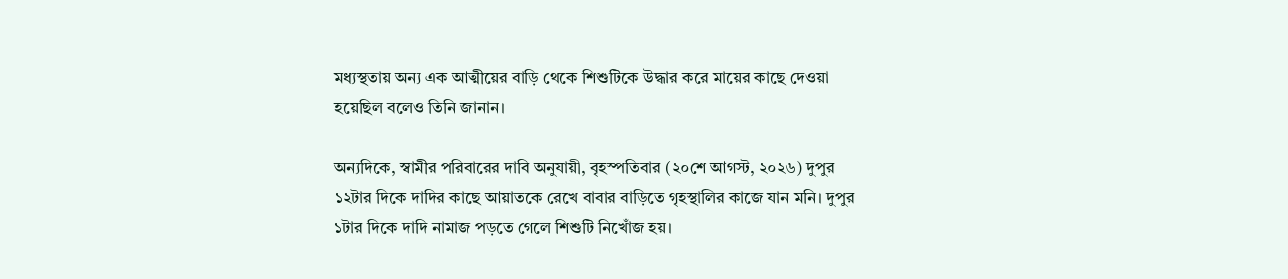মধ্যস্থতায় অন্য এক আত্মীয়ের বাড়ি থেকে শিশুটিকে উদ্ধার করে মায়ের কাছে দেওয়া হয়েছিল বলেও তিনি জানান।

অন্যদিকে, স্বামীর পরিবারের দাবি অনুযায়ী, বৃহস্পতিবার (২০শে আগস্ট, ২০২৬) দুপুর ১২টার দিকে দাদির কাছে আয়াতকে রেখে বাবার বাড়িতে গৃহস্থালির কাজে যান মনি। দুপুর ১টার দিকে দাদি নামাজ পড়তে গেলে শিশুটি নিখোঁজ হয়।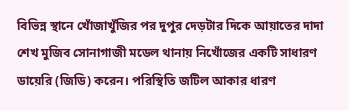বিভিন্ন স্থানে খোঁজাখুঁজির পর দুপুর দেড়টার দিকে আয়াতের দাদা শেখ মুজিব সোনাগাজী মডেল থানায় নিখোঁজের একটি সাধারণ ডায়েরি (জিডি) করেন। পরিস্থিতি জটিল আকার ধারণ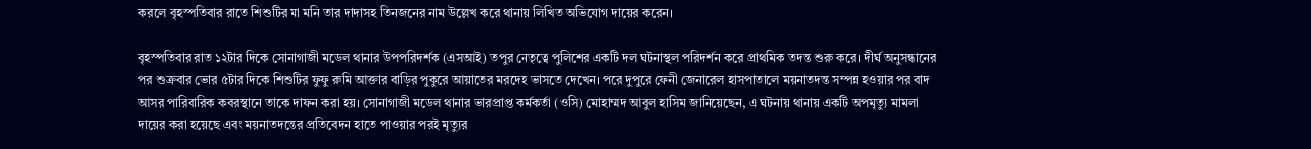করলে বৃহস্পতিবার রাতে শিশুটির মা মনি তার দাদাসহ তিনজনের নাম উল্লেখ করে থানায় লিখিত অভিযোগ দায়ের করেন।

বৃহস্পতিবার রাত ১২টার দিকে সোনাগাজী মডেল থানার উপপরিদর্শক (এসআই) তপুর নেতৃত্বে পুলিশের একটি দল ঘটনাস্থল পরিদর্শন করে প্রাথমিক তদন্ত শুরু করে। দীর্ঘ অনুসন্ধানের পর শুক্রবার ভোর ৫টার দিকে শিশুটির ফুফু রুমি আক্তার বাড়ির পুকুরে আয়াতের মরদেহ ভাসতে দেখেন। পরে দুপুরে ফেনী জেনারেল হাসপাতালে ময়নাতদন্ত সম্পন্ন হওয়ার পর বাদ আসর পারিবারিক কবরস্থানে তাকে দাফন করা হয়। সোনাগাজী মডেল থানার ভারপ্রাপ্ত কর্মকর্তা (ওসি) মোহাম্মদ আবুল হাসিম জানিয়েছেন, এ ঘটনায় থানায় একটি অপমৃত্যু মামলা দায়ের করা হয়েছে এবং ময়নাতদন্তের প্রতিবেদন হাতে পাওয়ার পরই মৃত্যুর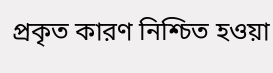প্রকৃত কারণ নিশ্চিত হওয়া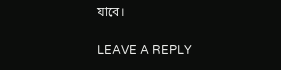যাবে।

LEAVE A REPLY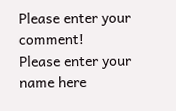Please enter your comment!
Please enter your name here